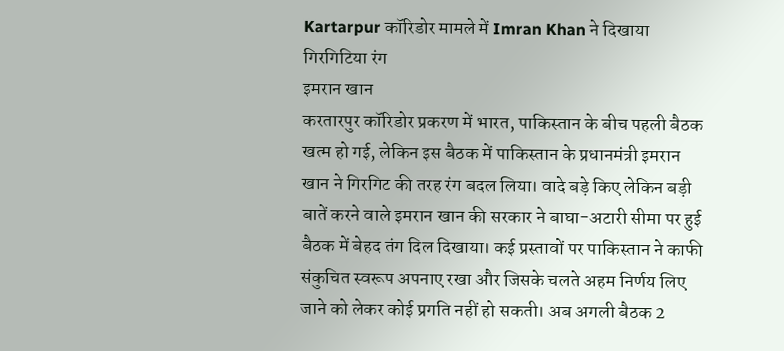Kartarpur कॉरिडोर मामले में Imran Khan ने दिखाया गिरगिटिया रंग
इमरान खान
करतारपुर कॉरिडोर प्रकरण में भारत, पाकिस्तान के बीच पहली बैठक खत्म हो गई, लेकिन इस बैठक में पाकिस्तान के प्रधानमंत्री इमरान खान ने गिरगिट की तरह रंग बदल लिया। वादे बड़े किए लेकिन बड़ी बातें करने वाले इमरान खान की सरकार ने बाघा-अटारी सीमा पर हुई बैठक में बेहद तंग दिल दिखाया। कई प्रस्तावों पर पाकिस्तान ने काफी संकुचित स्वरूप अपनाए रखा और जिसके चलते अहम निर्णय लिए जाने को लेकर कोई प्रगति नहीं हो सकती। अब अगली बैठक 2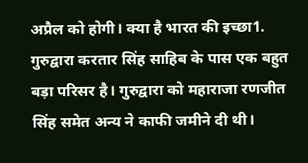अप्रैल को होगी। क्या है भारत की इच्छा1. गुरुद्वारा करतार सिंह साहिब के पास एक बहुत बड़ा परिसर है। गुरुद्वारा को महाराजा रणजीत सिंह समेत अन्य ने काफी जमीने दी थी।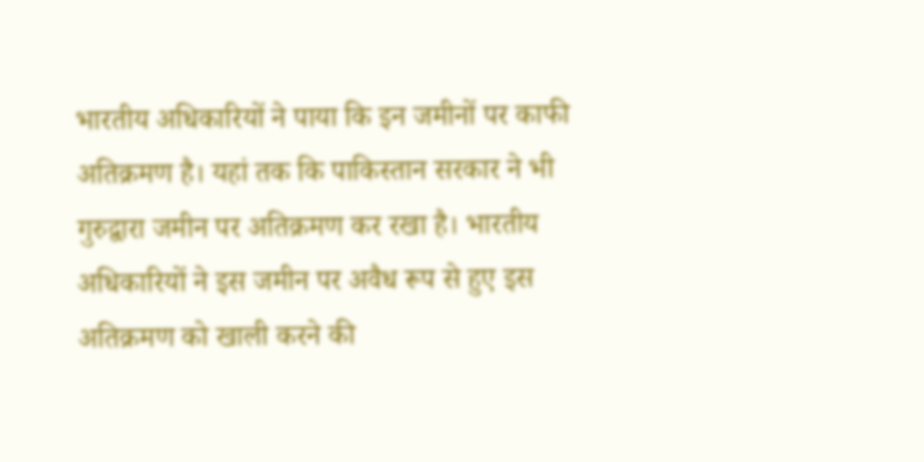भारतीय अधिकारियों ने पाया कि इन जमीनों पर काफी अतिक्रमण है। यहां तक कि पाकिस्तान सरकार ने भी गुरुद्वारा जमीन पर अतिक्रमण कर रखा है। भारतीय अधिकारियों ने इस जमीन पर अवैध रूप से हुए इस अतिक्रमण को खाली करने की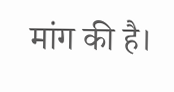मांग की है।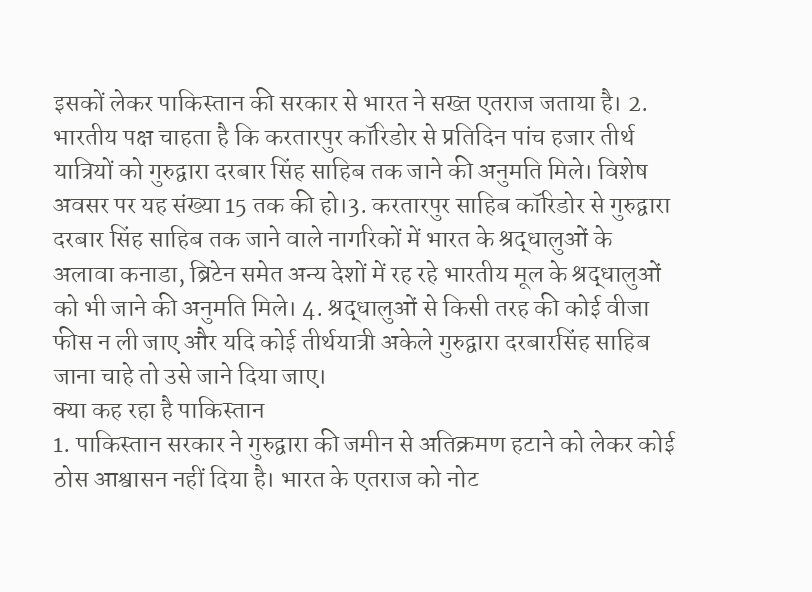इसकों लेकर पाकिस्तान की सरकार से भारत ने सख्त एतराज जताया है। 2. भारतीय पक्ष चाहता है कि करतारपुर कॉरिडोर से प्रतिदिन पांच हजार तीर्थ यात्रियों को गुरुद्वारा दरबार सिंह साहिब तक जाने की अनुमति मिले। विशेष अवसर पर यह संख्या 15 तक की हो।3. करतारपुर साहिब कॉरिडोर से गुरुद्वारा दरबार सिंह साहिब तक जाने वाले नागरिकों में भारत के श्रद्धालुओं के अलावा कनाडा, ब्रिटेन समेत अन्य देशों में रह रहे भारतीय मूल के श्रद्धालुओं को भी जाने की अनुमति मिले। 4. श्रद्धालुओं से किसी तरह की कोई वीजा फीस न ली जाए और यदि कोई तीर्थयात्री अकेले गुरुद्वारा दरबारसिंह साहिब जाना चाहे तो उसे जाने दिया जाए।
क्या कह रहा है पाकिस्तान
1. पाकिस्तान सरकार ने गुरुद्वारा की जमीन से अतिक्रमण हटाने को लेकर कोई ठोस आश्वासन नहीं दिया है। भारत के एतराज को नोट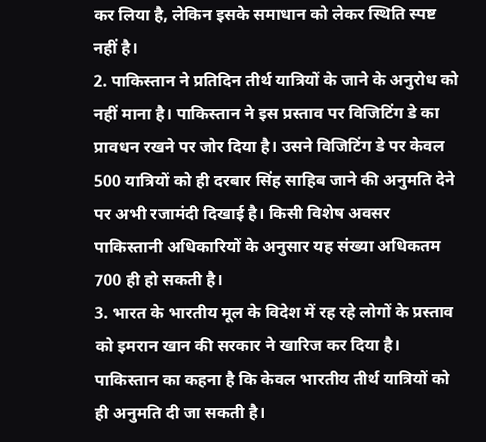कर लिया है, लेकिन इसके समाधान को लेकर स्थिति स्पष्ट नहीं है।
2. पाकिस्तान ने प्रतिदिन तीर्थ यात्रियों के जाने के अनुरोध को नहीं माना है। पाकिस्तान ने इस प्रस्ताव पर विजिटिंग डे का प्रावधन रखने पर जोर दिया है। उसने विजिटिंग डे पर केवल 500 यात्रियों को ही दरबार सिंह साहिब जाने की अनुमति देने पर अभी रजामंदी दिखाई है। किसी विशेष अवसर पाकिस्तानी अधिकारियों के अनुसार यह संख्या अधिकतम 700 ही हो सकती है।
3. भारत के भारतीय मूल के विदेश में रह रहे लोगों के प्रस्ताव को इमरान खान की सरकार ने खारिज कर दिया है। पाकिस्तान का कहना है कि केवल भारतीय तीर्थ यात्रियों को ही अनुमति दी जा सकती है।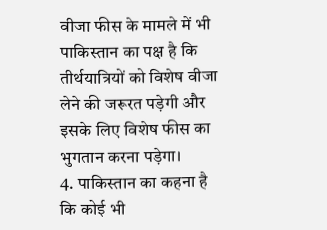वीजा फीस के मामले में भी पाकिस्तान का पक्ष है कि तीर्थयात्रियों को विशेष वीजा लेने की जरूरत पड़ेगी और इसके लिए विशेष फीस का भुगतान करना पड़ेगा।
4. पाकिस्तान का कहना है कि कोई भी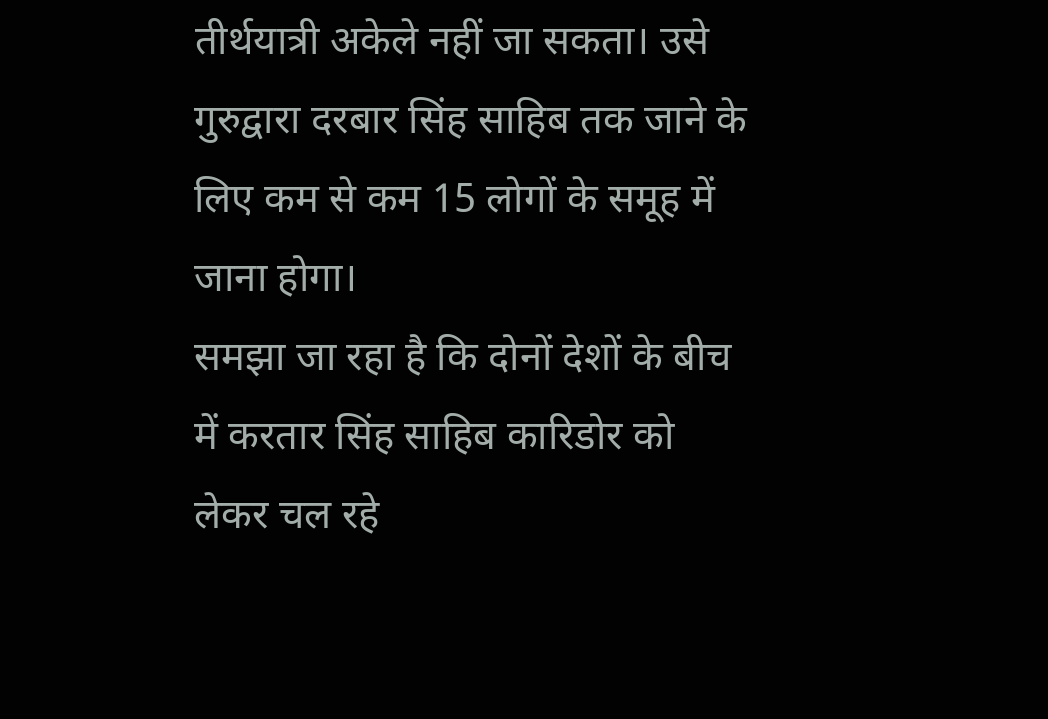तीर्थयात्री अकेले नहीं जा सकता। उसे गुरुद्वारा दरबार सिंह साहिब तक जाने के लिए कम से कम 15 लोगों के समूह में जाना होगा।
समझा जा रहा है कि दोनों देशों के बीच में करतार सिंह साहिब कारिडोर को लेकर चल रहे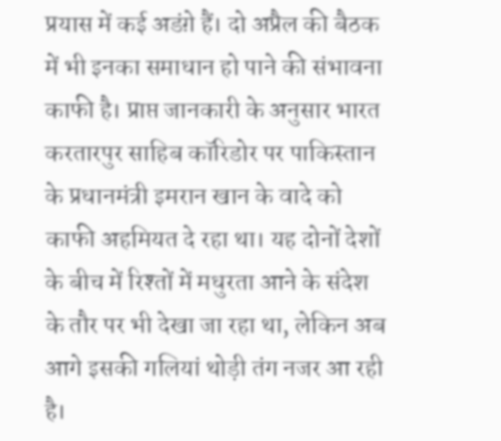प्रयास में कई अडंग़े हैं। दो अप्रैल की बैठक में भी इनका समाधान हो पाने की संभावना काफी है। प्राप्त जानकारी के अनुसार भारत करतारपुर साहिब कॉरिडोर पर पाकिस्तान के प्रधानमंत्री इमरान खान के वादे को काफी अहमियत दे रहा था। यह दोनों देशों के बीच में रिश्तों में मधुरता आने के संदेश के तौर पर भी देखा जा रहा था, लेकिन अब आगे इसकी गलियां थोड़ी तंग नजर आ रही है।